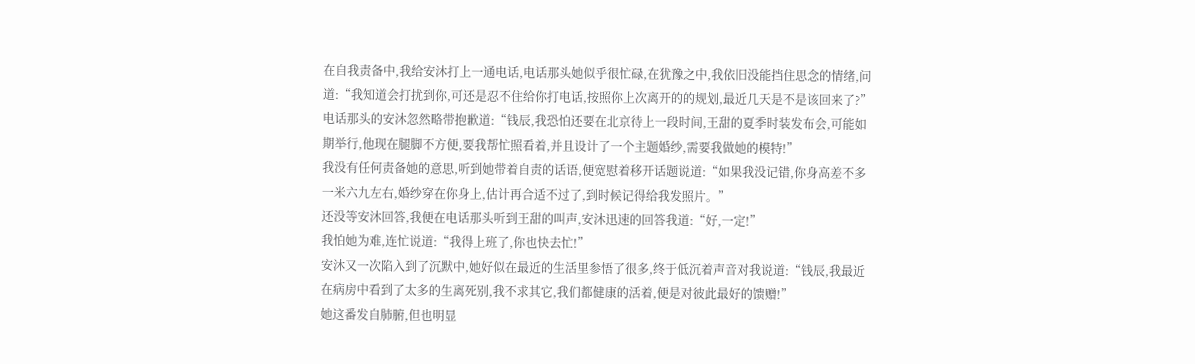在自我责备中,我给安沐打上一通电话,电话那头她似乎很忙碌,在犹豫之中,我依旧没能挡住思念的情绪,问道:“我知道会打扰到你,可还是忍不住给你打电话,按照你上次离开的的规划,最近几天是不是该回来了?”
电话那头的安沐忽然略带抱歉道:“钱辰,我恐怕还要在北京待上一段时间,王甜的夏季时装发布会,可能如期举行,他现在腿脚不方便,要我帮忙照看着,并且设计了一个主题婚纱,需要我做她的模特!”
我没有任何责备她的意思,听到她带着自责的话语,便宽慰着移开话题说道:“如果我没记错,你身高差不多一米六九左右,婚纱穿在你身上,估计再合适不过了,到时候记得给我发照片。”
还没等安沐回答,我便在电话那头听到王甜的叫声,安沐迅速的回答我道:“好,一定!”
我怕她为难,连忙说道:“我得上班了,你也快去忙!”
安沐又一次陷入到了沉默中,她好似在最近的生活里参悟了很多,终于低沉着声音对我说道:“钱辰,我最近在病房中看到了太多的生离死别,我不求其它,我们都健康的活着,便是对彼此最好的馈赠!”
她这番发自肺腑,但也明显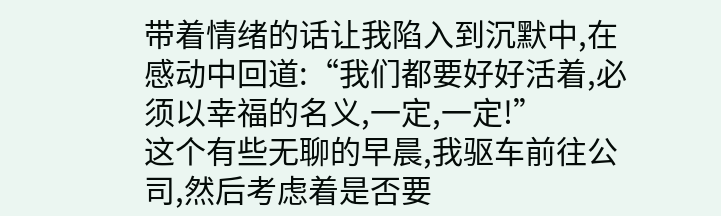带着情绪的话让我陷入到沉默中,在感动中回道:“我们都要好好活着,必须以幸福的名义,一定,一定!”
这个有些无聊的早晨,我驱车前往公司,然后考虑着是否要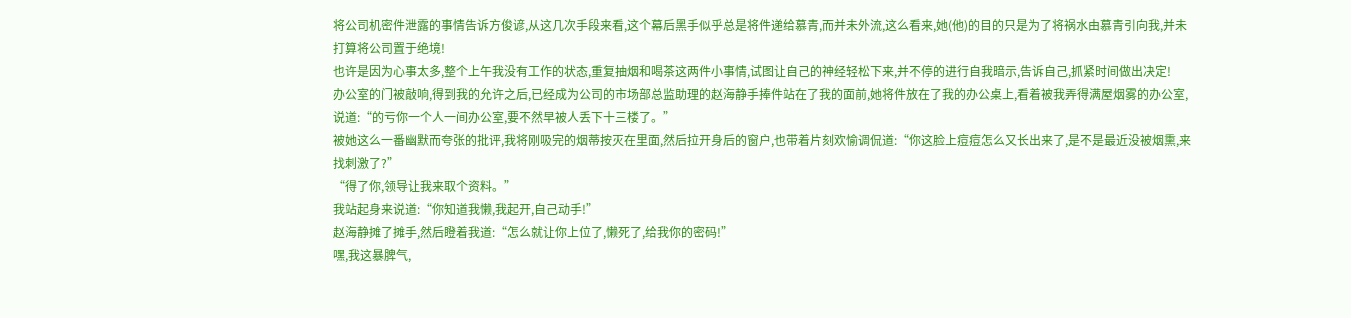将公司机密件泄露的事情告诉方俊谚,从这几次手段来看,这个幕后黑手似乎总是将件递给慕青,而并未外流,这么看来,她(他)的目的只是为了将祸水由慕青引向我,并未打算将公司置于绝境!
也许是因为心事太多,整个上午我没有工作的状态,重复抽烟和喝茶这两件小事情,试图让自己的神经轻松下来,并不停的进行自我暗示,告诉自己,抓紧时间做出决定!
办公室的门被敲响,得到我的允许之后,已经成为公司的市场部总监助理的赵海静手捧件站在了我的面前,她将件放在了我的办公桌上,看着被我弄得满屋烟雾的办公室,说道:“的亏你一个人一间办公室,要不然早被人丢下十三楼了。”
被她这么一番幽默而夸张的批评,我将刚吸完的烟蒂按灭在里面,然后拉开身后的窗户,也带着片刻欢愉调侃道:“你这脸上痘痘怎么又长出来了,是不是最近没被烟熏,来找刺激了?”
“得了你,领导让我来取个资料。”
我站起身来说道:“你知道我懒,我起开,自己动手!”
赵海静摊了摊手,然后瞪着我道:“怎么就让你上位了,懒死了,给我你的密码!”
嘿,我这暴脾气,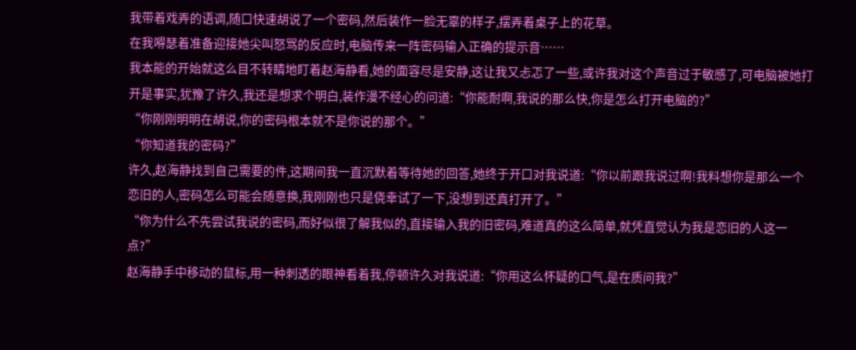我带着戏弄的语调,随口快速胡说了一个密码,然后装作一脸无辜的样子,摆弄着桌子上的花草。
在我嘚瑟着准备迎接她尖叫怒骂的反应时,电脑传来一阵密码输入正确的提示音……
我本能的开始就这么目不转睛地盯着赵海静看,她的面容尽是安静,这让我又忐忑了一些,或许我对这个声音过于敏感了,可电脑被她打开是事实,犹豫了许久,我还是想求个明白,装作漫不经心的问道:“你能耐啊,我说的那么快,你是怎么打开电脑的?”
“你刚刚明明在胡说,你的密码根本就不是你说的那个。”
“你知道我的密码?”
许久,赵海静找到自己需要的件,这期间我一直沉默着等待她的回答,她终于开口对我说道:“你以前跟我说过啊!我料想你是那么一个恋旧的人,密码怎么可能会随意换,我刚刚也只是侥幸试了一下,没想到还真打开了。”
“你为什么不先尝试我说的密码,而好似很了解我似的,直接输入我的旧密码,难道真的这么简单,就凭直觉认为我是恋旧的人这一点?”
赵海静手中移动的鼠标,用一种刺透的眼神看着我,停顿许久对我说道:“你用这么怀疑的口气,是在质问我?”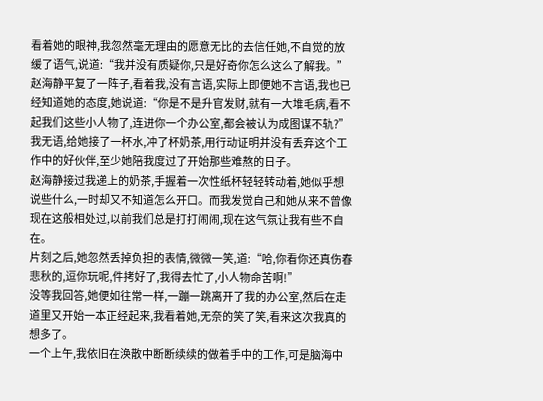看着她的眼神,我忽然毫无理由的愿意无比的去信任她,不自觉的放缓了语气,说道:“我并没有质疑你,只是好奇你怎么这么了解我。”
赵海静平复了一阵子,看着我,没有言语,实际上即便她不言语,我也已经知道她的态度,她说道:“你是不是升官发财,就有一大堆毛病,看不起我们这些小人物了,连进你一个办公室,都会被认为成图谋不轨?”
我无语,给她接了一杯水,冲了杯奶茶,用行动证明并没有丢弃这个工作中的好伙伴,至少她陪我度过了开始那些难熬的日子。
赵海静接过我递上的奶茶,手握着一次性纸杯轻轻转动着,她似乎想说些什么,一时却又不知道怎么开口。而我发觉自己和她从来不曾像现在这般相处过,以前我们总是打打闹闹,现在这气氛让我有些不自在。
片刻之后,她忽然丢掉负担的表情,微微一笑,道:“哈,你看你还真伤春悲秋的,逗你玩呢,件拷好了,我得去忙了,小人物命苦啊!”
没等我回答,她便如往常一样,一蹦一跳离开了我的办公室,然后在走道里又开始一本正经起来,我看着她,无奈的笑了笑,看来这次我真的想多了。
一个上午,我依旧在涣散中断断续续的做着手中的工作,可是脑海中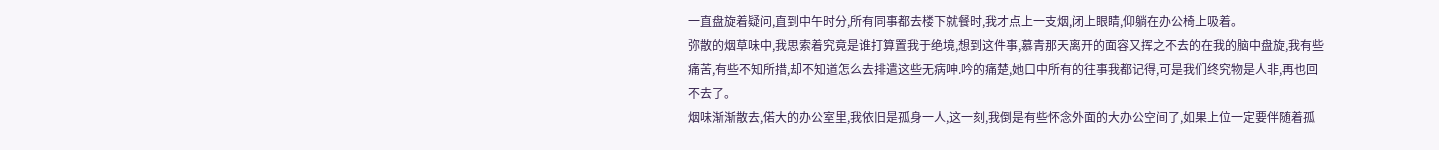一直盘旋着疑问,直到中午时分,所有同事都去楼下就餐时,我才点上一支烟,闭上眼睛,仰躺在办公椅上吸着。
弥散的烟草味中,我思索着究竟是谁打算置我于绝境,想到这件事,慕青那天离开的面容又挥之不去的在我的脑中盘旋,我有些痛苦,有些不知所措,却不知道怎么去排遣这些无病呻.吟的痛楚,她口中所有的往事我都记得,可是我们终究物是人非,再也回不去了。
烟味渐渐散去,偌大的办公室里,我依旧是孤身一人,这一刻,我倒是有些怀念外面的大办公空间了,如果上位一定要伴随着孤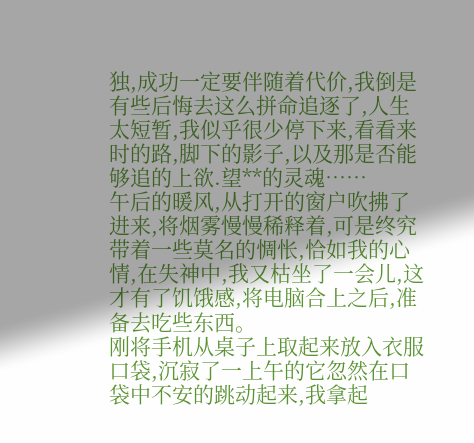独,成功一定要伴随着代价,我倒是有些后悔去这么拼命追逐了,人生太短暂,我似乎很少停下来,看看来时的路,脚下的影子,以及那是否能够追的上欲.望**的灵魂……
午后的暖风,从打开的窗户吹拂了进来,将烟雾慢慢稀释着,可是终究带着一些莫名的惆怅,恰如我的心情,在失神中,我又枯坐了一会儿,这才有了饥饿感,将电脑合上之后,准备去吃些东西。
刚将手机从桌子上取起来放入衣服口袋,沉寂了一上午的它忽然在口袋中不安的跳动起来,我拿起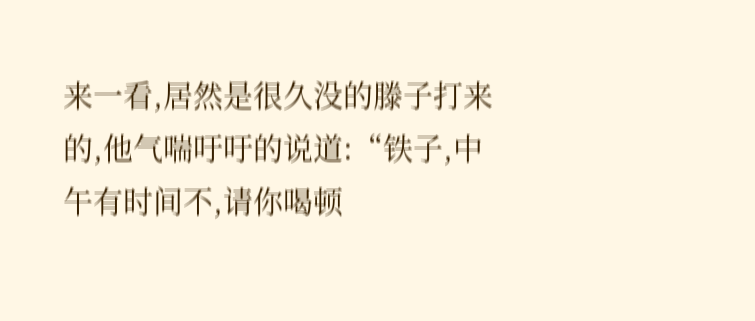来一看,居然是很久没的滕子打来的,他气喘吁吁的说道:“铁子,中午有时间不,请你喝顿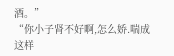酒。”
“你小子肾不好啊,怎么娇.喘成这样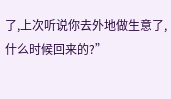了,上次听说你去外地做生意了,什么时候回来的?”